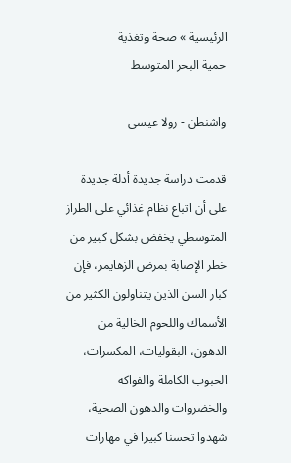الرئيسية » صحة وتغذية
حمية البحر المتوسط

واشنطن - رولا عيسى

قدمت دراسة جديدة أدلة جديدة على أن اتباع نظام غذائي على الطراز المتوسطي يخفض بشكل كبير من خطر الإصابة بمرض الزهايمر، فإن كبار السن الذين يتناولون الكثير من الأسماك واللحوم الخالية من الدهون، البقوليات، المكسرات، الحبوب الكاملة والفواكه والخضروات والدهون الصحية، شهدوا تحسنا كبيرا في مهارات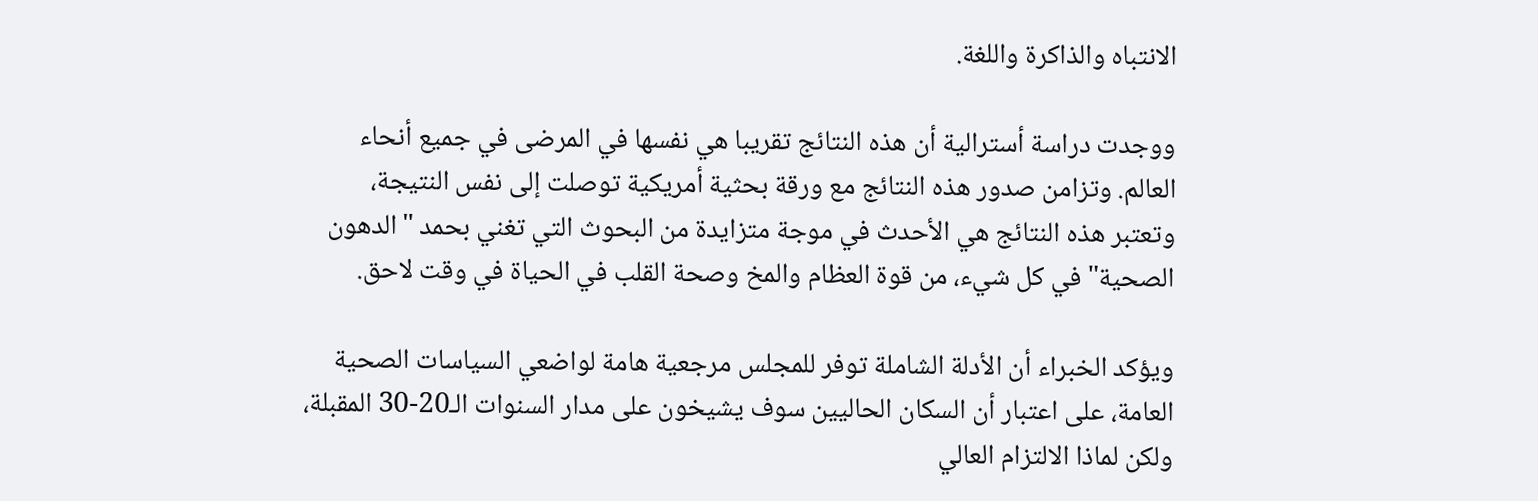الانتباه والذاكرة واللغة.

ووجدت دراسة أسترالية أن هذه النتائج تقريبا هي نفسها في المرضى في جميع أنحاء العالم. وتزامن صدور هذه النتائج مع ورقة بحثية أمريكية توصلت إلى نفس النتيجة، وتعتبر هذه النتائج هي الأحدث في موجة متزايدة من البحوث التي تغني بحمد "الدهون الصحية" في كل شيء، من قوة العظام والمخ وصحة القلب في الحياة في وقت لاحق.

ويؤكد الخبراء أن الأدلة الشاملة توفر للمجلس مرجعية هامة لواضعي السياسات الصحية العامة، على اعتبار أن السكان الحاليين سوف يشيخون على مدار السنوات الـ20-30 المقبلة، ولكن لماذا الالتزام العالي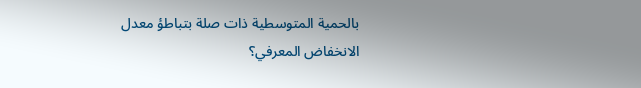بالحمية المتوسطية ذات صلة بتباطؤ معدل الانخفاض المعرفي؟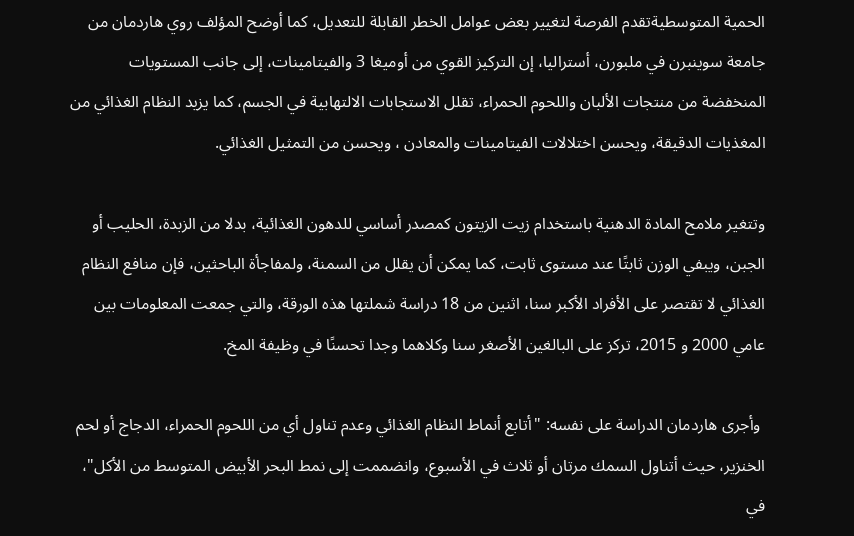الحمية المتوسطيةتقدم الفرصة لتغيير بعض عوامل الخطر القابلة للتعديل، كما أوضح المؤلف روي هاردمان من جامعة سوينبرن في ملبورن، أستراليا، إن التركيز القوي من أوميغا 3 والفيتامينات، إلى جانب المستويات المنخفضة من منتجات الألبان واللحوم الحمراء، تقلل الاستجابات الالتهابية في الجسم، كما يزيد النظام الغذائي من المغذيات الدقيقة، ويحسن اختلالات الفيتامينات والمعادن ، ويحسن من التمثيل الغذائي.

وتتغير ملامح المادة الدهنية باستخدام زيت الزيتون كمصدر أساسي للدهون الغذائية، بدلا من الزبدة، الحليب أو الجبن، ويبفي الوزن ثابتًا عند مستوى ثابت، كما يمكن أن يقلل من السمنة، ولمفاجأة الباحثين، فإن منافع النظام الغذائي لا تقتصر على الأفراد الأكبر سنا، اثنين من 18 دراسة شملتها هذه الورقة، والتي جمعت المعلومات بين عامي 2000 و 2015، تركز على البالغين الأصغر سنا وكلاهما وجدا تحسنًا في وظيفة المخ.

 وأجرى هاردمان الدراسة على نفسه: "أتابع أنماط النظام الغذائي وعدم تناول أي من اللحوم الحمراء، الدجاج أو لحم الخنزير، حيث أتناول السمك مرتان أو ثلاث في الأسبوع، وانضممت إلى نمط البحر الأبيض المتوسط من الأكل"، في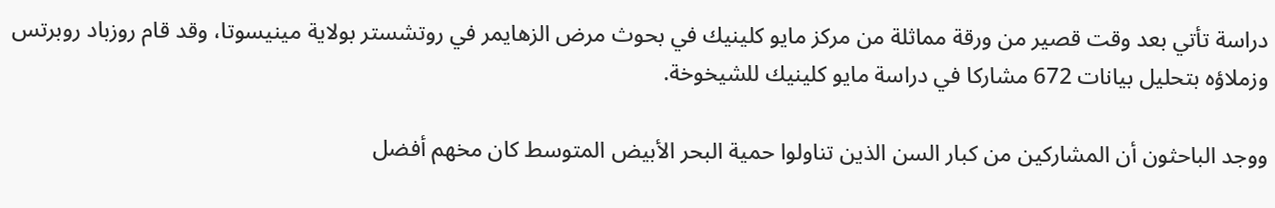دراسة تأتي بعد وقت قصير من ورقة مماثلة من مركز مايو كلينيك في بحوث مرض الزهايمر في روتشستر بولاية مينيسوتا، وقد قام روزباد روبرتس وزملاؤه بتحليل بيانات 672 مشاركا في دراسة مايو كلينيك للشيخوخة.

ووجد الباحثون أن المشاركين من كبار السن الذين تناولوا حمية البحر الأبيض المتوسط كان مخهم أفضل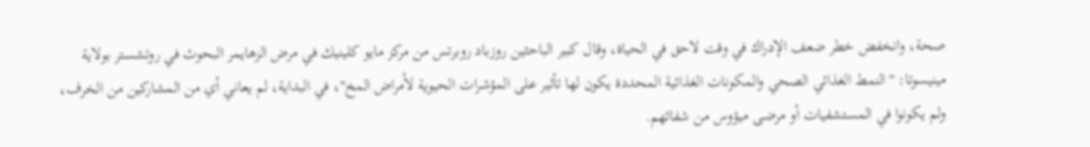صحة، وانخفض خطر ضعف الإدراك في وقت لاحق في الحياة، وقال كبير الباحثين روزباد روبرتس من مركز مايو كلينيك في مرض الزهايمر البحوث في روتشستر بولاية مينيسوتا: "النمط الغذائي الصحي والمكونات الغذائية المحددة يكون لها تأثير على المؤشرات الحيوية لأمراض المخ"، في البداية، لم يعاني أي من المشاركين من الخرف، ولم يكونوا في المستشفيات أو مرضى ميؤوس من شفائهم.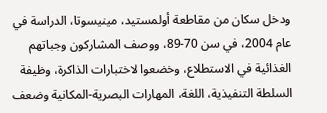ودخل سكان من مقاطعة أولمستيد، مينيسوتا، الدراسة في عام 2004، في سن 70-89، ووصف المشاركون وجباتهم الغذائية في الاستطلاع، وخضعوا لاختبارات الذاكرة، وظيفة السلطة التنفيذية، اللغة، المهارات البصرية-المكانية وضعف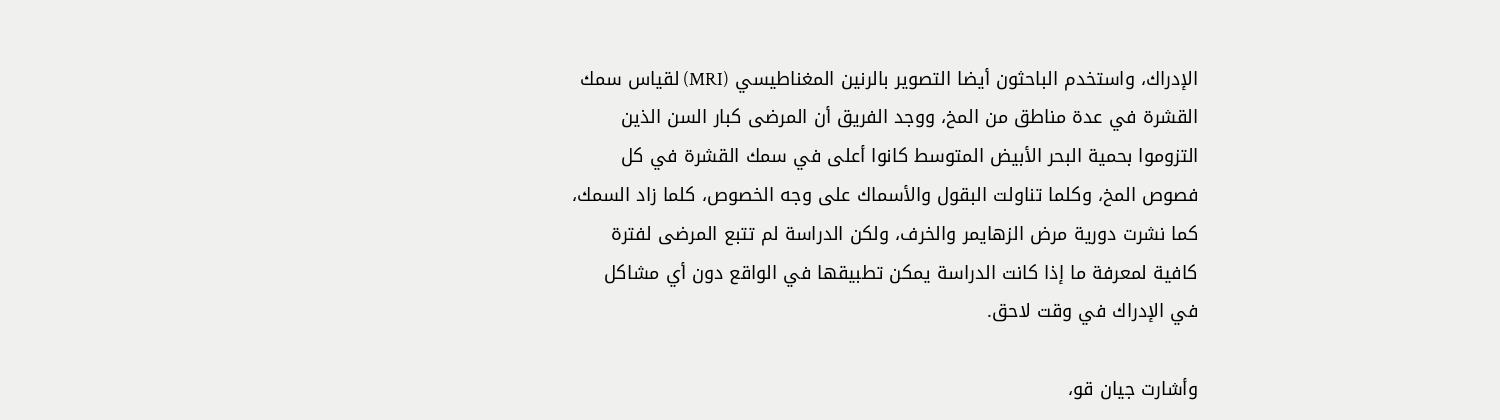الإدراك، واستخدم الباحثون أيضا التصوير بالرنين المغناطيسي (MRI) لقياس سمك القشرة في عدة مناطق من المخ، ووجد الفريق أن المرضى كبار السن الذين التزوموا بحمية البحر الأبيض المتوسط كانوا أعلى في سمك القشرة في كل فصوص المخ، وكلما تناولت البقول والأسماك على وجه الخصوص، كلما زاد السمك، كما نشرت دورية مرض الزهايمر والخرف، ولكن الدراسة لم تتبع المرضى لفترة كافية لمعرفة ما إذا كانت الدراسة يمكن تطبيقها في الواقع دون أي مشاكل في الإدراك في وقت لاحق.

وأشارت جيان قو،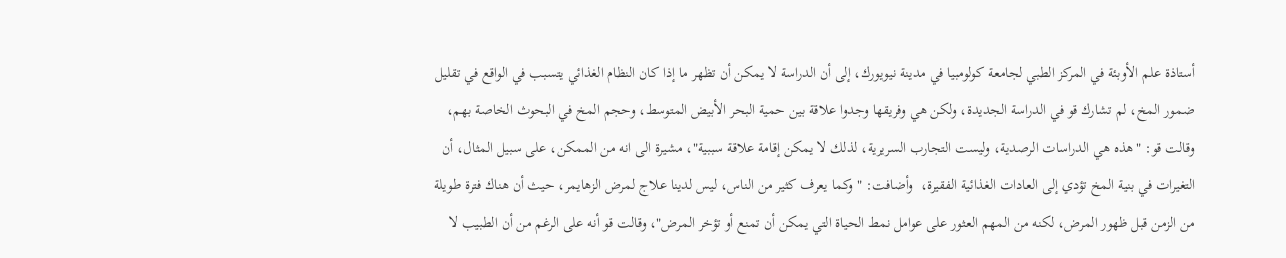أستاذة علم الأوبئة في المركز الطبي لجامعة كولومبيا في مدينة نيويورك، إلى أن الدراسة لا يمكن أن تظهر ما إذا كان النظام الغذائي يتسبب في الواقع في تقليل ضمور المخ، لم تشارك قو في الدراسة الجديدة، ولكن هي وفريقها وجدوا علاقة بين حمية البحر الأبيض المتوسط، وحجم المخ في البحوث الخاصة بهم، وقالت قو: "هذه هي الدراسات الرصدية، وليست التجارب السريرية، لذلك لا يمكن إقامة علاقة سببية"، مشيرة الى انه من الممكن، على سبيل المثال، أن التغيرات في بنية المخ تؤدي إلى العادات الغذائية الفقيرة،  وأضافت: "وكما يعرف كثير من الناس، ليس لدينا علاج لمرض الزهايمر، حيث أن هناك فترة طويلة من الزمن قبل ظهور المرض، لكنه من المهم العثور على عوامل نمط الحياة التي يمكن أن تمنع أو تؤخر المرض"، وقالت قو أنه على الرغم من أن الطبيب لا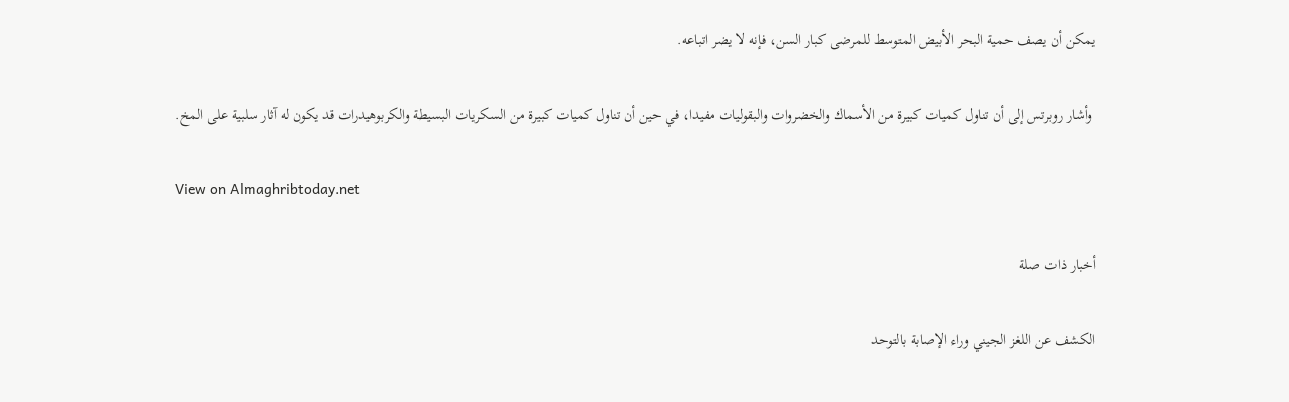يمكن أن يصف حمية البحر الأبيض المتوسط للمرضى كبار السن، فإنه لا يضر اتباعه.

 وأشار روبرتس إلى أن تناول كميات كبيرة من الأسماك والخضروات والبقوليات مفيدا، في حين أن تناول كميات كبيرة من السكريات البسيطة والكربوهيدرات قد يكون له آثار سلبية على المخ.

View on Almaghribtoday.net

أخبار ذات صلة

الكشف عن اللغز الجيني وراء الإصابة بالتوحد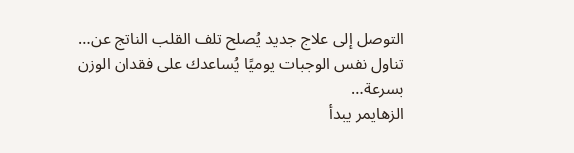التوصل إلى علاج جديد يُصلح تلف القلب الناتج عن…
تناول نفس الوجبات يوميًا يُساعدك على فقدان الوزن بسرعة…
الزهايمر يبدأ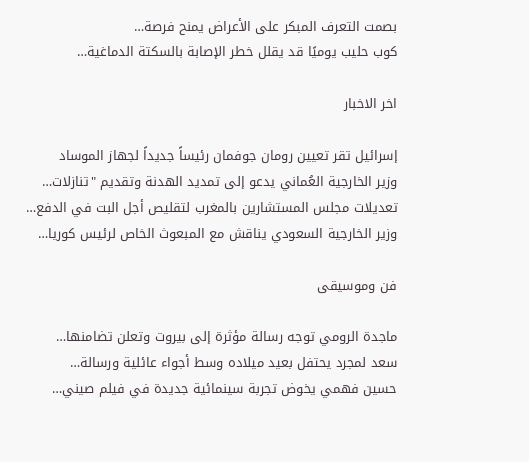بصمت التعرف المبكر على الأعراض يمنح فرصة…
كوب حليب يوميًا قد يقلل خطر الإصابة بالسكتة الدماغية…

اخر الاخبار

إسرائيل تقر تعيين رومان جوفمان رئيساً جديداً لجهاز الموساد
وزير الخارجية العُماني يدعو إلى تمديد الهدنة وتقديم "تنازلات…
تعديلات مجلس المستشارين بالمغرب لتقليص أجل البت في الدفع…
وزير الخارجية السعودي يناقش مع المبعوث الخاص لرئيس كوريا…

فن وموسيقى

ماجدة الرومي توجه رسالة مؤثرة إلى بيروت وتعلن تضامنها…
سعد لمجرد يحتفل بعيد ميلاده وسط أجواء عائلية ورسالة…
حسين فهمي يخوض تجربة سينمائية جديدة في فيلم صيني…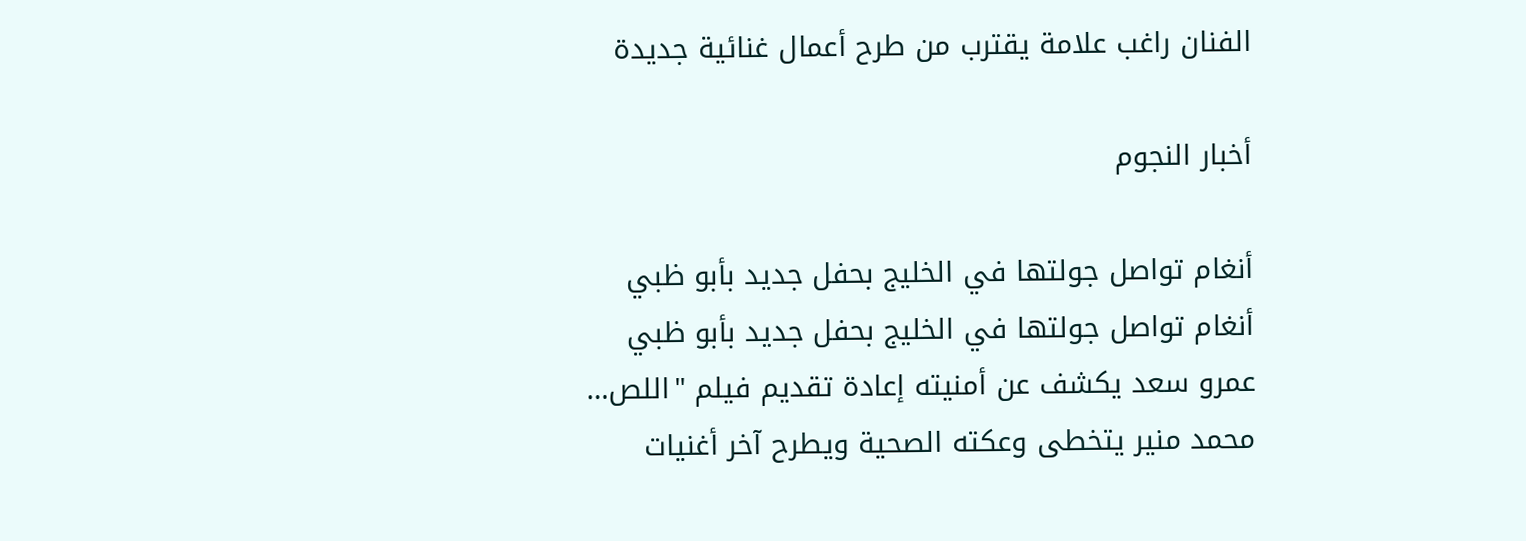الفنان راغب علامة يقترب من طرح أعمال غنائية جديدة

أخبار النجوم

أنغام تواصل جولتها في الخليج بحفل جديد بأبو ظبي
أنغام تواصل جولتها في الخليج بحفل جديد بأبو ظبي
عمرو سعد يكشف عن أمنيته إعادة تقديم فيلم "اللص…
محمد منير يتخطى وعكته الصحية ويطرح آخر أغنيات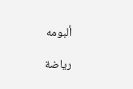ألبومه

رياضة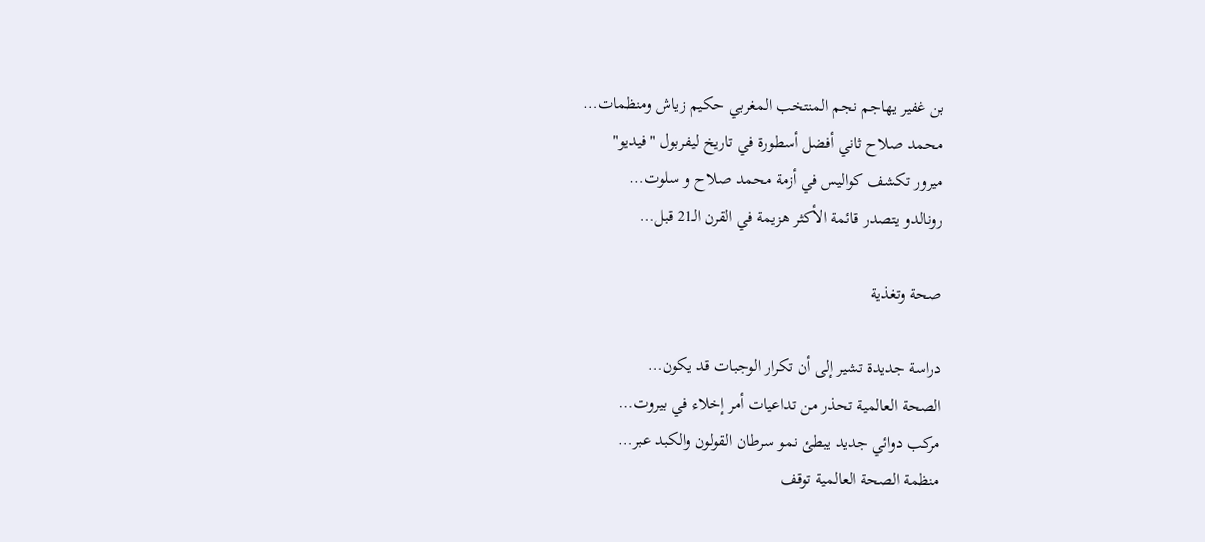بن غفير يهاجم نجم المنتخب المغربي حكيم زياش ومنظمات…
محمد صلاح ثاني أفضل أسطورة في تاريخ ليفربول "فيديو"
ميرور تكشف كواليس في أزمة محمد صلاح و سلوت…
رونالدو يتصدر قائمة الأكثر هزيمة في القرن الـ21 قبل…

صحة وتغذية

دراسة جديدة تشير إلى أن تكرار الوجبات قد يكون…
الصحة العالمية تحذر من تداعيات أمر إخلاء في بيروت…
مركب دوائي جديد يبطئ نمو سرطان القولون والكبد عبر…
منظمة الصحة العالمية توقف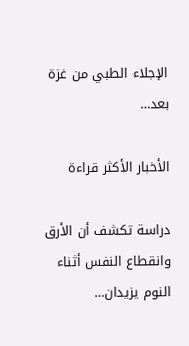الإجلاء الطبي من غزة بعد…

الأخبار الأكثر قراءة

دراسة تكشف أن الأرق وانقطاع النفس أثناء النوم يزيدان…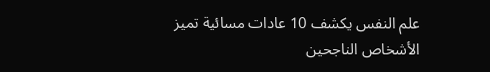علم النفس يكشف 10 عادات مسائية تميز الأشخاص الناجحين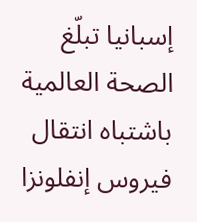إسبانيا تبلّغ الصحة العالمية باشتباه انتقال فيروس إنفلونزا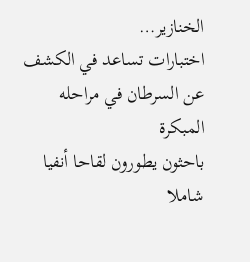الخنازير…
اختبارات تساعد في الكشف عن السرطان في مراحله المبكرة
باحثون يطورون لقاحا أنفيا شاملا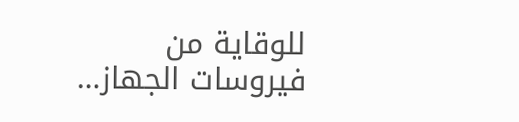للوقاية من فيروسات الجهاز…